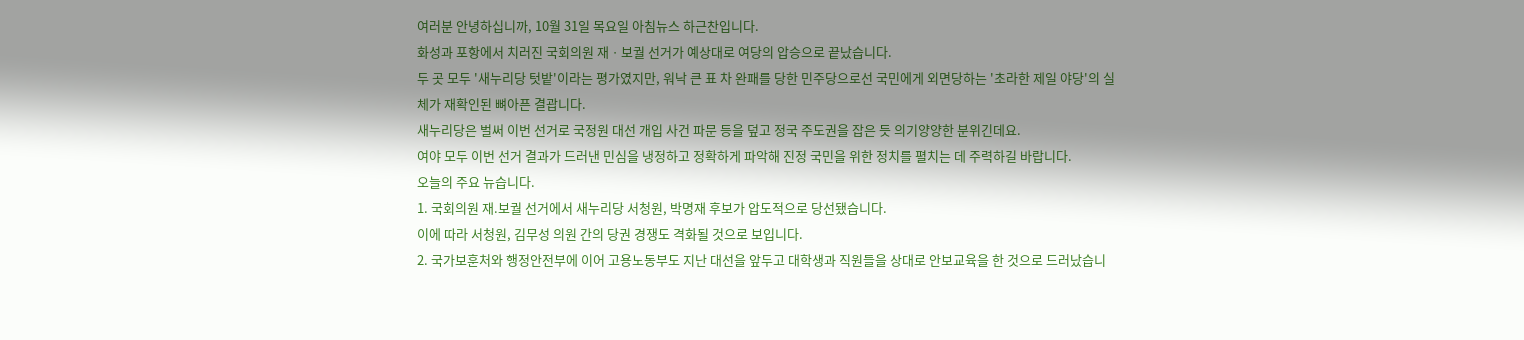여러분 안녕하십니까, 10월 31일 목요일 아침뉴스 하근찬입니다.
화성과 포항에서 치러진 국회의원 재ㆍ보궐 선거가 예상대로 여당의 압승으로 끝났습니다.
두 곳 모두 '새누리당 텃밭'이라는 평가였지만, 워낙 큰 표 차 완패를 당한 민주당으로선 국민에게 외면당하는 '초라한 제일 야당'의 실체가 재확인된 뼈아픈 결괍니다.
새누리당은 벌써 이번 선거로 국정원 대선 개입 사건 파문 등을 덮고 정국 주도권을 잡은 듯 의기양양한 분위긴데요.
여야 모두 이번 선거 결과가 드러낸 민심을 냉정하고 정확하게 파악해 진정 국민을 위한 정치를 펼치는 데 주력하길 바랍니다.
오늘의 주요 뉴습니다.
1. 국회의원 재.보궐 선거에서 새누리당 서청원, 박명재 후보가 압도적으로 당선됐습니다.
이에 따라 서청원, 김무성 의원 간의 당권 경쟁도 격화될 것으로 보입니다.
2. 국가보훈처와 행정안전부에 이어 고용노동부도 지난 대선을 앞두고 대학생과 직원들을 상대로 안보교육을 한 것으로 드러났습니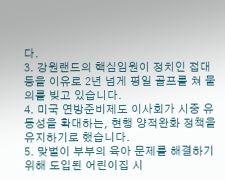다.
3. 강원랜드의 핵심임원이 정치인 접대 등을 이유로 2년 넘게 평일 골프를 쳐 물의를 빚고 있습니다.
4. 미국 연방준비제도 이사회가 시중 유동성을 확대하는, 현행 양적완화 정책을 유지하기로 했습니다.
5. 맞벌이 부부의 육아 문제를 해결하기 위해 도입된 어린이집 시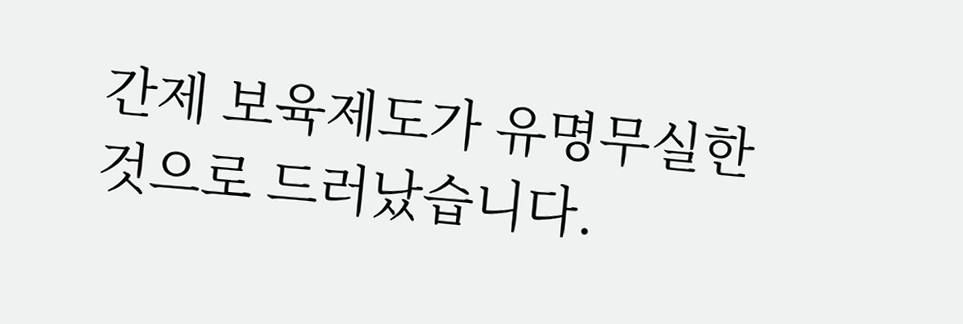간제 보육제도가 유명무실한 것으로 드러났습니다.